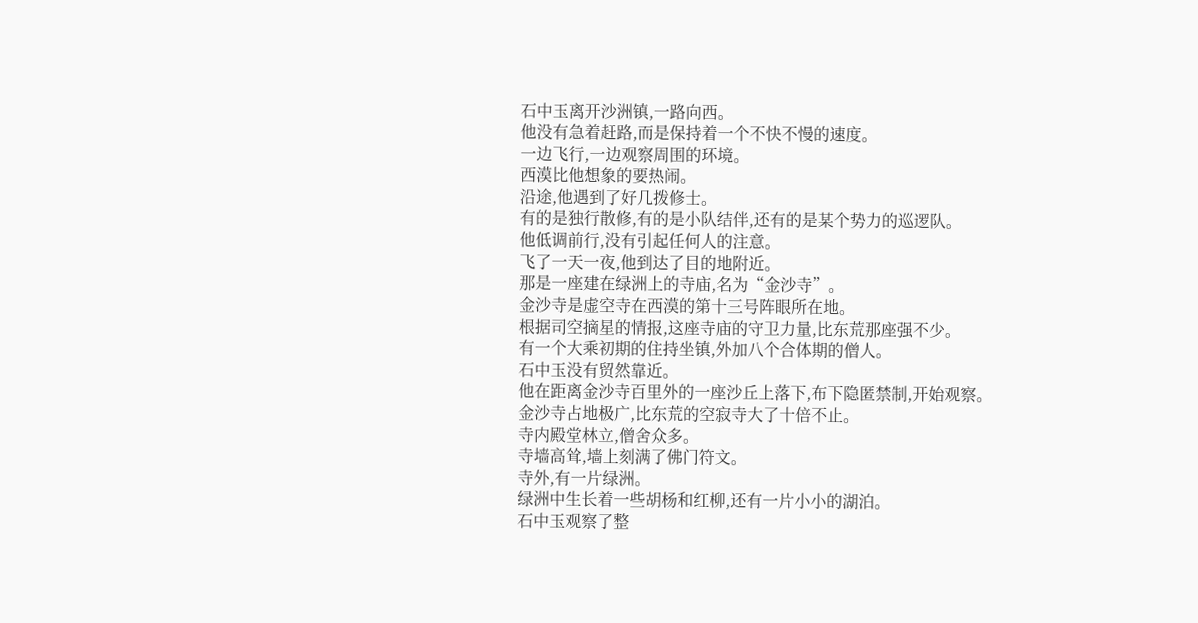石中玉离开沙洲镇,一路向西。
他没有急着赶路,而是保持着一个不快不慢的速度。
一边飞行,一边观察周围的环境。
西漠比他想象的要热闹。
沿途,他遇到了好几拨修士。
有的是独行散修,有的是小队结伴,还有的是某个势力的巡逻队。
他低调前行,没有引起任何人的注意。
飞了一天一夜,他到达了目的地附近。
那是一座建在绿洲上的寺庙,名为“金沙寺”。
金沙寺是虚空寺在西漠的第十三号阵眼所在地。
根据司空摘星的情报,这座寺庙的守卫力量,比东荒那座强不少。
有一个大乘初期的住持坐镇,外加八个合体期的僧人。
石中玉没有贸然靠近。
他在距离金沙寺百里外的一座沙丘上落下,布下隐匿禁制,开始观察。
金沙寺占地极广,比东荒的空寂寺大了十倍不止。
寺内殿堂林立,僧舍众多。
寺墙高耸,墙上刻满了佛门符文。
寺外,有一片绿洲。
绿洲中生长着一些胡杨和红柳,还有一片小小的湖泊。
石中玉观察了整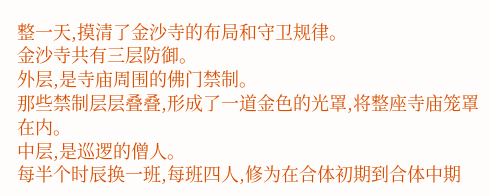整一天,摸清了金沙寺的布局和守卫规律。
金沙寺共有三层防御。
外层,是寺庙周围的佛门禁制。
那些禁制层层叠叠,形成了一道金色的光罩,将整座寺庙笼罩在内。
中层,是巡逻的僧人。
每半个时辰换一班,每班四人,修为在合体初期到合体中期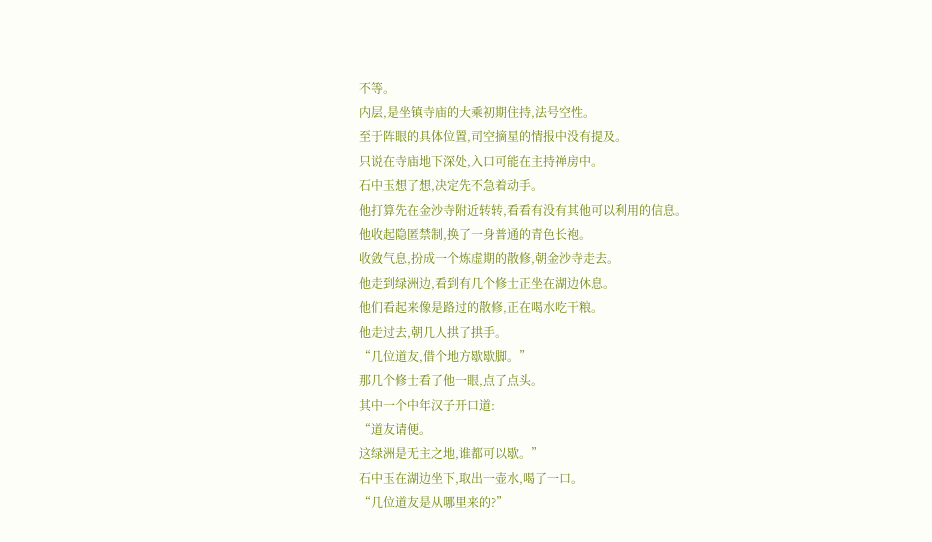不等。
内层,是坐镇寺庙的大乘初期住持,法号空性。
至于阵眼的具体位置,司空摘星的情报中没有提及。
只说在寺庙地下深处,入口可能在主持禅房中。
石中玉想了想,决定先不急着动手。
他打算先在金沙寺附近转转,看看有没有其他可以利用的信息。
他收起隐匿禁制,换了一身普通的青色长袍。
收敛气息,扮成一个炼虚期的散修,朝金沙寺走去。
他走到绿洲边,看到有几个修士正坐在湖边休息。
他们看起来像是路过的散修,正在喝水吃干粮。
他走过去,朝几人拱了拱手。
“几位道友,借个地方歇歇脚。”
那几个修士看了他一眼,点了点头。
其中一个中年汉子开口道:
“道友请便。
这绿洲是无主之地,谁都可以歇。”
石中玉在湖边坐下,取出一壶水,喝了一口。
“几位道友是从哪里来的?”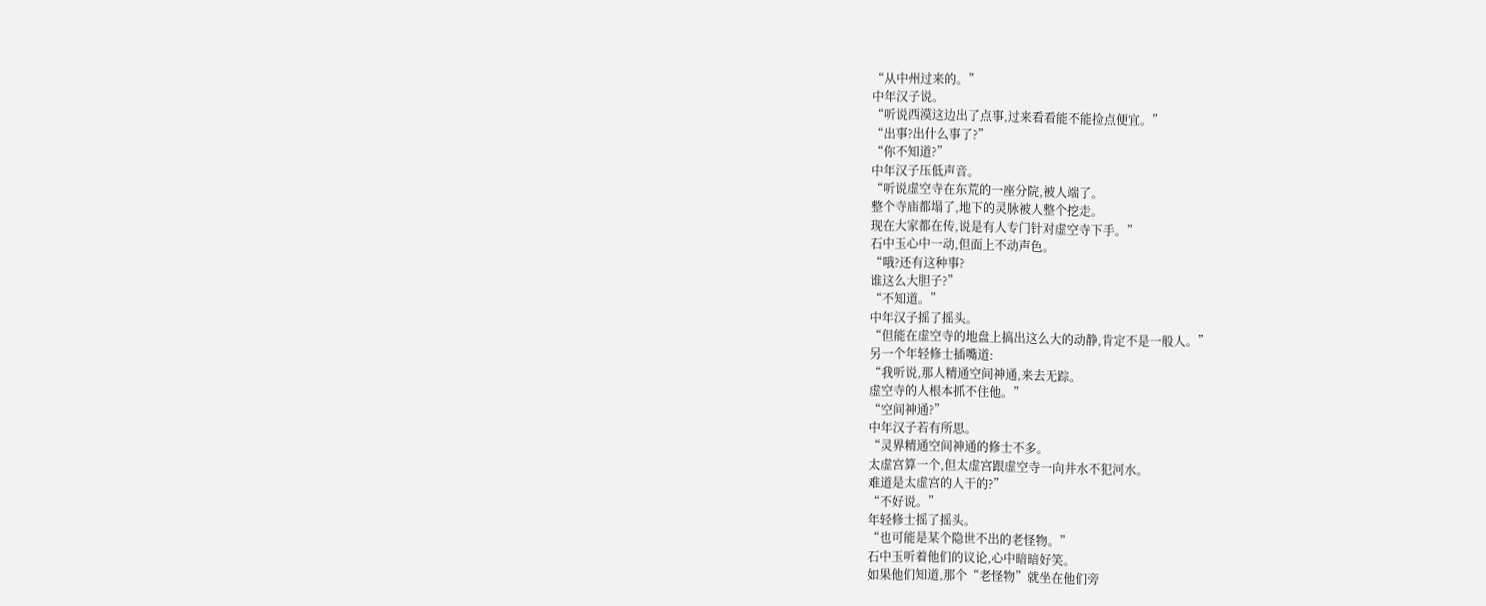“从中州过来的。”
中年汉子说。
“听说西漠这边出了点事,过来看看能不能捡点便宜。”
“出事?出什么事了?”
“你不知道?”
中年汉子压低声音。
“听说虚空寺在东荒的一座分院,被人端了。
整个寺庙都塌了,地下的灵脉被人整个挖走。
现在大家都在传,说是有人专门针对虚空寺下手。”
石中玉心中一动,但面上不动声色。
“哦?还有这种事?
谁这么大胆子?”
“不知道。”
中年汉子摇了摇头。
“但能在虚空寺的地盘上搞出这么大的动静,肯定不是一般人。”
另一个年轻修士插嘴道:
“我听说,那人精通空间神通,来去无踪。
虚空寺的人根本抓不住他。”
“空间神通?”
中年汉子若有所思。
“灵界精通空间神通的修士不多。
太虚宫算一个,但太虚宫跟虚空寺一向井水不犯河水。
难道是太虚宫的人干的?”
“不好说。”
年轻修士摇了摇头。
“也可能是某个隐世不出的老怪物。”
石中玉听着他们的议论,心中暗暗好笑。
如果他们知道,那个“老怪物”就坐在他们旁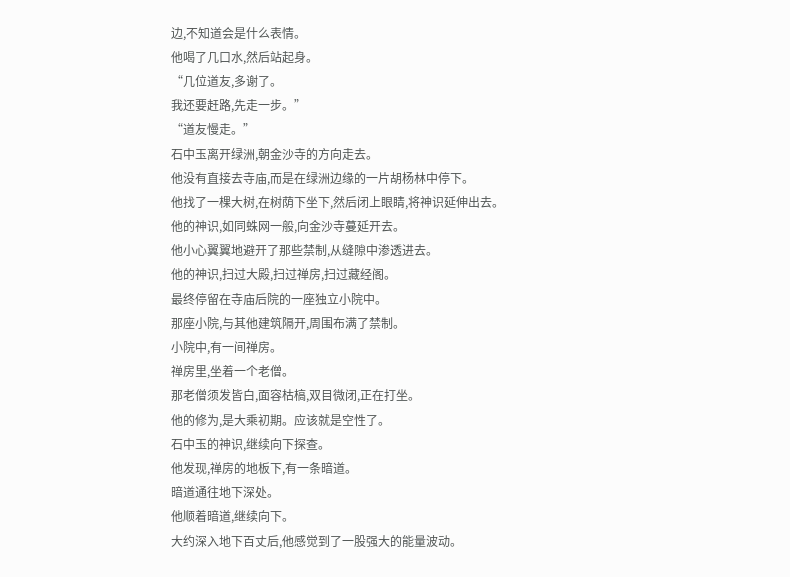边,不知道会是什么表情。
他喝了几口水,然后站起身。
“几位道友,多谢了。
我还要赶路,先走一步。”
“道友慢走。”
石中玉离开绿洲,朝金沙寺的方向走去。
他没有直接去寺庙,而是在绿洲边缘的一片胡杨林中停下。
他找了一棵大树,在树荫下坐下,然后闭上眼睛,将神识延伸出去。
他的神识,如同蛛网一般,向金沙寺蔓延开去。
他小心翼翼地避开了那些禁制,从缝隙中渗透进去。
他的神识,扫过大殿,扫过禅房,扫过藏经阁。
最终停留在寺庙后院的一座独立小院中。
那座小院,与其他建筑隔开,周围布满了禁制。
小院中,有一间禅房。
禅房里,坐着一个老僧。
那老僧须发皆白,面容枯槁,双目微闭,正在打坐。
他的修为,是大乘初期。应该就是空性了。
石中玉的神识,继续向下探查。
他发现,禅房的地板下,有一条暗道。
暗道通往地下深处。
他顺着暗道,继续向下。
大约深入地下百丈后,他感觉到了一股强大的能量波动。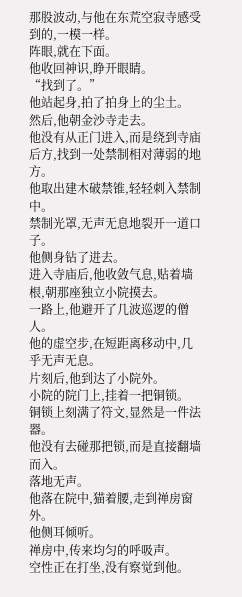那股波动,与他在东荒空寂寺感受到的,一模一样。
阵眼,就在下面。
他收回神识,睁开眼睛。
“找到了。”
他站起身,拍了拍身上的尘土。
然后,他朝金沙寺走去。
他没有从正门进入,而是绕到寺庙后方,找到一处禁制相对薄弱的地方。
他取出建木破禁锥,轻轻刺入禁制中。
禁制光罩,无声无息地裂开一道口子。
他侧身钻了进去。
进入寺庙后,他收敛气息,贴着墙根,朝那座独立小院摸去。
一路上,他避开了几波巡逻的僧人。
他的虚空步,在短距离移动中,几乎无声无息。
片刻后,他到达了小院外。
小院的院门上,挂着一把铜锁。
铜锁上刻满了符文,显然是一件法器。
他没有去碰那把锁,而是直接翻墙而入。
落地无声。
他落在院中,猫着腰,走到禅房窗外。
他侧耳倾听。
禅房中,传来均匀的呼吸声。
空性正在打坐,没有察觉到他。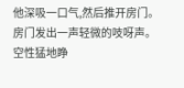他深吸一口气,然后推开房门。
房门发出一声轻微的吱呀声。
空性猛地睁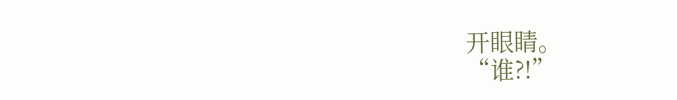开眼睛。
“谁?!”